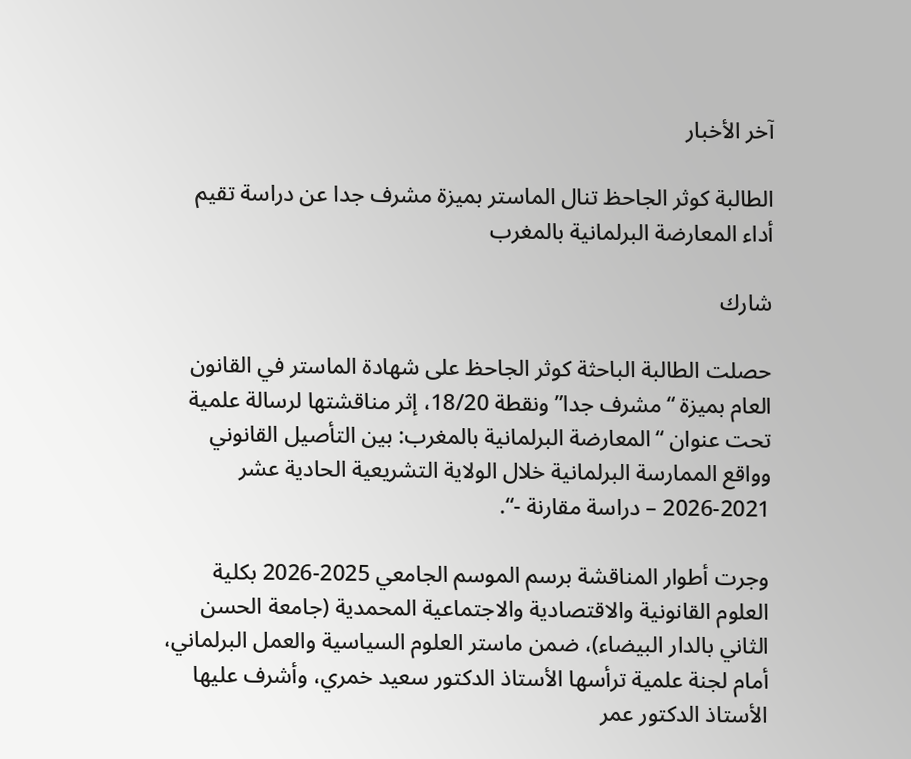آخر الأخبار

الطالبة كوثر الجاحظ تنال الماستر بميزة مشرف جدا عن دراسة تقيم أداء المعارضة البرلمانية بالمغرب

شارك

حصلت الطالبة الباحثة كوثر الجاحظ على شهادة الماستر في القانون العام بميزة “مشرف جدا” ونقطة 18/20، إثر مناقشتها لرسالة علمية تحت عنوان “المعارضة البرلمانية بالمغرب: بين التأصيل القانوني وواقع الممارسة البرلمانية خلال الولاية التشريعية الحادية عشر 2021-2026 – دراسة مقارنة -“.

وجرت أطوار المناقشة برسم الموسم الجامعي 2025-2026 بكلية العلوم القانونية والاقتصادية والاجتماعية المحمدية (جامعة الحسن الثاني بالدار البيضاء)، ضمن ماستر العلوم السياسية والعمل البرلماني، أمام لجنة علمية ترأسها الأستاذ الدكتور سعيد خمري، وأشرف عليها الأستاذ الدكتور عمر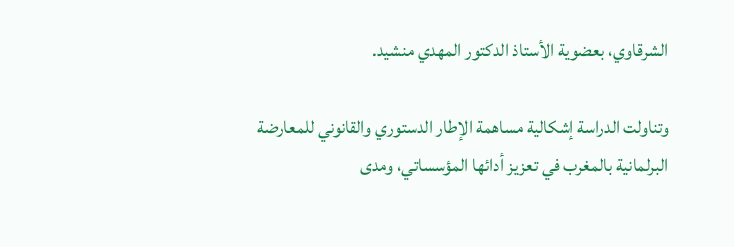الشرقاوي، بعضوية الأستاذ الدكتور المهدي منشيد.

وتناولت الدراسة إشكالية مساهمة الإطار الدستوري والقانوني للمعارضة البرلمانية بالمغرب في تعزيز أدائها المؤسساتي، ومدى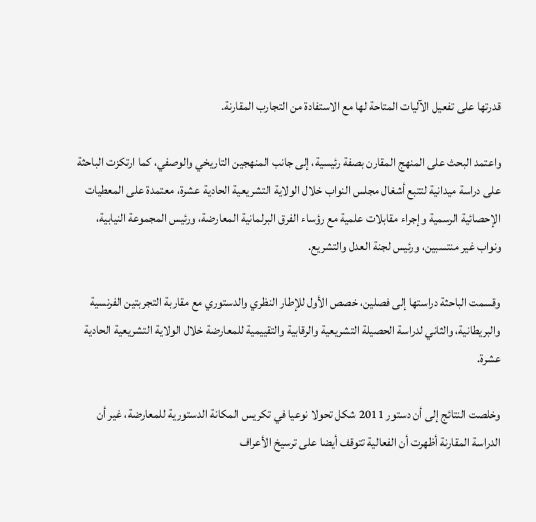قدرتها على تفعيل الآليات المتاحة لها مع الاستفادة من التجارب المقارنة.

واعتمد البحث على المنهج المقارن بصفة رئيسية، إلى جانب المنهجين التاريخي والوصفي، كما ارتكزت الباحثة على دراسة ميدانية لتتبع أشغال مجلس النواب خلال الولاية التشريعية الحادية عشرة، معتمدة على المعطيات الإحصائية الرسمية وإجراء مقابلات علمية مع رؤساء الفرق البرلمانية المعارضة، ورئيس المجموعة النيابية، ونواب غير منتسبين، ورئيس لجنة العدل والتشريع.

وقسمت الباحثة دراستها إلى فصلين، خصص الأول للإطار النظري والدستوري مع مقاربة التجربتين الفرنسية والبريطانية، والثاني لدراسة الحصيلة التشريعية والرقابية والتقييمية للمعارضة خلال الولاية التشريعية الحادية عشرة.

وخلصت النتائج إلى أن دستور 2011 شكل تحولا نوعيا في تكريس المكانة الدستورية للمعارضة، غير أن الدراسة المقارنة أظهرت أن الفعالية تتوقف أيضا على ترسيخ الأعراف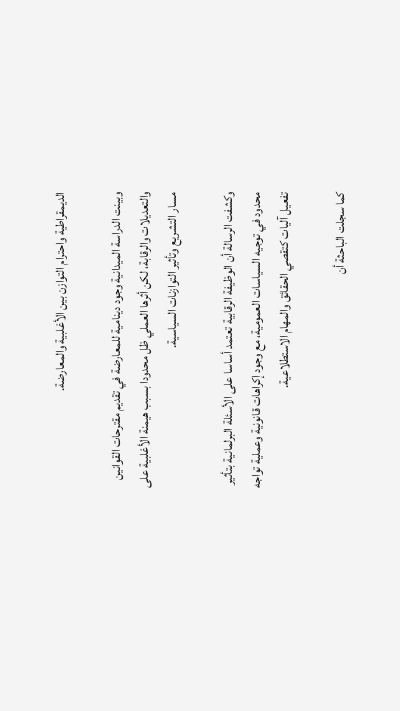الديمقراطية واحترام التوازن بين الأغلبية والمعارضة.

وبينت الدراسة الميدانية وجود دينامية للمعارضة في تقديم مقترحات القوانين والتعديلات والرقابة، لكن أثرها العملي ظل محدودا بسبب هيمنة الأغلبية على مسار التشريع وتأثير التوازنات السياسية.

وكشفت الرسالة أن الوظيفة الرقابية تعتمد أساسا على الأسئلة البرلمانية بتأثير محدود في توجيه السياسات العمومية، مع وجود إكراهات قانونية وعملية تواجه تفعيل آليات كتقصي الحقائق والمهام الاستطلاعية.

كما سجلت الباحثة أن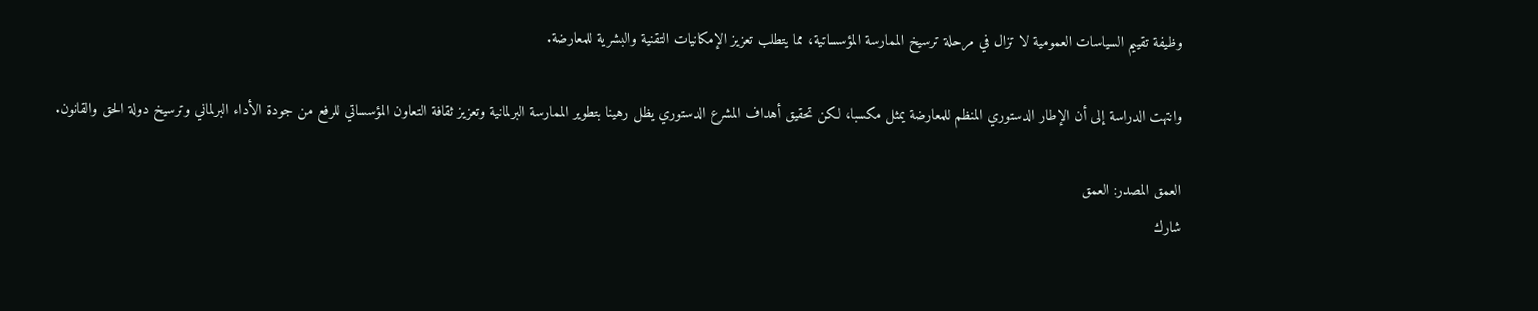وظيفة تقييم السياسات العمومية لا تزال في مرحلة ترسيخ الممارسة المؤسساتية، مما يتطلب تعزيز الإمكانيات التقنية والبشرية للمعارضة.

وانتهت الدراسة إلى أن الإطار الدستوري المنظم للمعارضة يمثل مكسبا، لكن تحقيق أهداف المشرع الدستوري يظل رهينا بتطوير الممارسة البرلمانية وتعزيز ثقافة التعاون المؤسساتي للرفع من جودة الأداء البرلماني وترسيخ دولة الحق والقانون.

العمق المصدر: العمق
شارك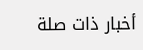أخبار ذات صلة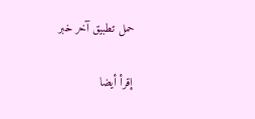حمل تطبيق آخر خبر

إقرأ أيضا